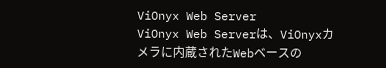ViOnyx Web Server
ViOnyx Web Serverは、ViOnyxカメラに内蔵されたWebベースの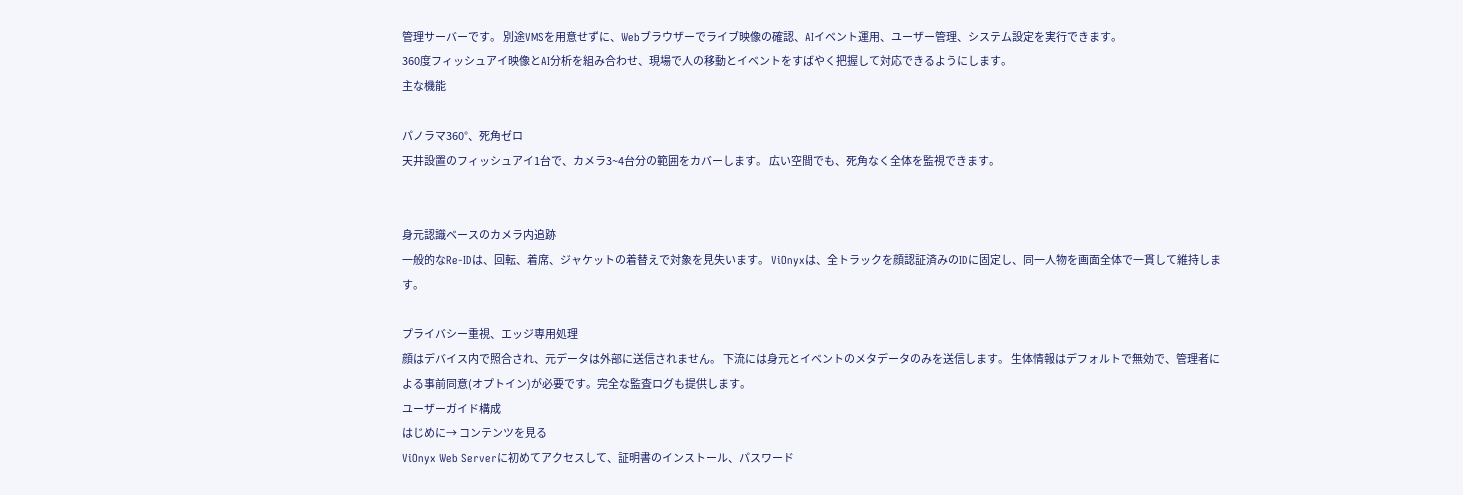管理サーバーです。 別途VMSを用意せずに、Webブラウザーでライブ映像の確認、AIイベント運用、ユーザー管理、システム設定を実行できます。
360度フィッシュアイ映像とAI分析を組み合わせ、現場で人の移動とイベントをすばやく把握して対応できるようにします。
主な機能

パノラマ360°、死角ゼロ
天井設置のフィッシュアイ1台で、カメラ3~4台分の範囲をカバーします。 広い空間でも、死角なく全体を監視できます。


身元認識ベースのカメラ内追跡
一般的なRe-IDは、回転、着席、ジャケットの着替えで対象を見失います。 ViOnyxは、全トラックを顔認証済みのIDに固定し、同一人物を画面全体で一貫して維持します。

プライバシー重視、エッジ専用処理
顔はデバイス内で照合され、元データは外部に送信されません。 下流には身元とイベントのメタデータのみを送信します。 生体情報はデフォルトで無効で、管理者による事前同意(オプトイン)が必要です。完全な監査ログも提供します。
ユーザーガイド構成
はじめに→ コンテンツを見る
ViOnyx Web Serverに初めてアクセスして、証明書のインストール、パスワード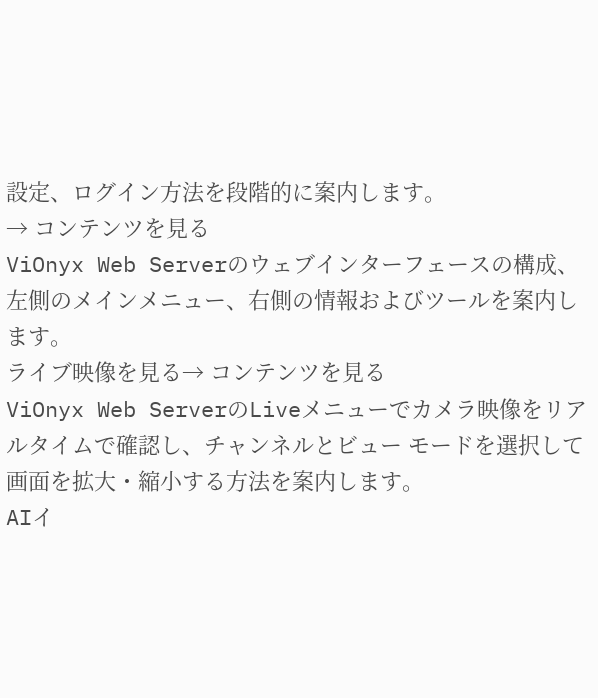設定、ログイン方法を段階的に案内します。
→ コンテンツを見る
ViOnyx Web Serverのウェブインターフェースの構成、左側のメインメニュー、右側の情報およびツールを案内します。
ライブ映像を見る→ コンテンツを見る
ViOnyx Web ServerのLiveメニューでカメラ映像をリアルタイムで確認し、チャンネルとビュー モードを選択して画面を拡大・縮小する方法を案内します。
AIイ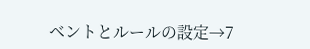ベントとルールの設定→7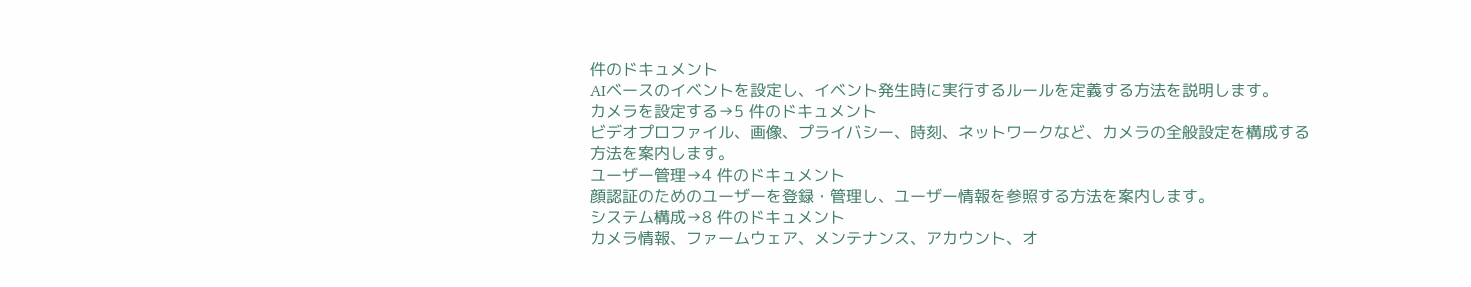件のドキュメント
AIベースのイベントを設定し、イベント発生時に実行するルールを定義する方法を説明します。
カメラを設定する→5 件のドキュメント
ビデオプロファイル、画像、プライバシー、時刻、ネットワークなど、カメラの全般設定を構成する方法を案内します。
ユーザー管理→4 件のドキュメント
顔認証のためのユーザーを登録・管理し、ユーザー情報を参照する方法を案内します。
システム構成→8 件のドキュメント
カメラ情報、ファームウェア、メンテナンス、アカウント、オ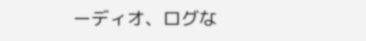ーディオ、ログな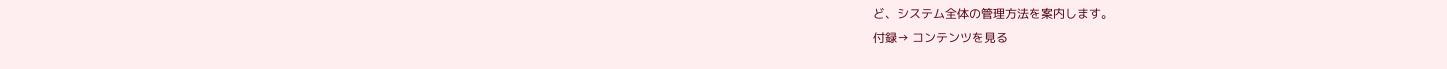ど、システム全体の管理方法を案内します。
付録→ コンテンツを見る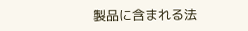製品に含まれる法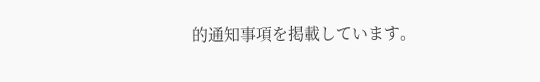的通知事項を掲載しています。